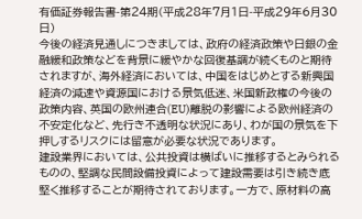有価証券報告書-第24期(平成28年7月1日-平成29年6月30日)
今後の経済見通しにつきましては、政府の経済政策や日銀の金融緩和政策などを背景に緩やかな回復基調が続くものと期待されますが、海外経済においては、中国をはじめとする新興国経済の減速や資源国における景気低迷、米国新政権の今後の政策内容、英国の欧州連合(EU)離脱の影響による欧州経済の不安定化など、先行き不透明な状況にあり、わが国の景気を下押しするリスクには留意が必要な状況であります。
建設業界においては、公共投資は横ばいに推移するとみられるものの、堅調な民間設備投資によって建設需要は引き続き底堅く推移することが期待されております。一方で、原材料の高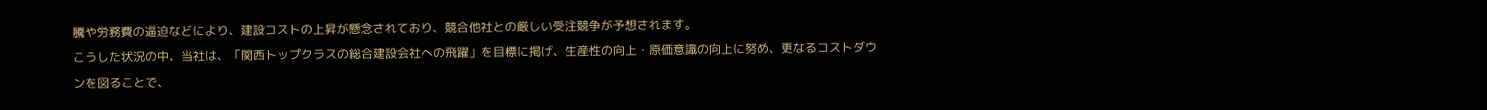騰や労務費の逼迫などにより、建設コストの上昇が懸念されており、競合他社との厳しい受注競争が予想されます。
こうした状況の中、当社は、「関西トップクラスの総合建設会社への飛躍」を目標に掲げ、生産性の向上・原価意識の向上に努め、更なるコストダウンを図ることで、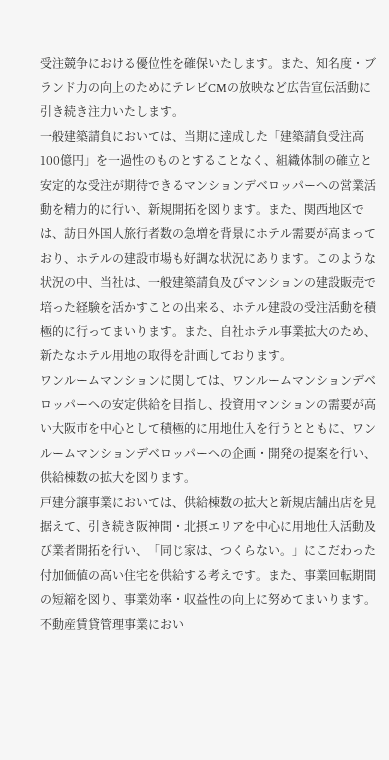受注競争における優位性を確保いたします。また、知名度・ブランド力の向上のためにテレビCMの放映など広告宣伝活動に引き続き注力いたします。
一般建築請負においては、当期に達成した「建築請負受注高100億円」を一過性のものとすることなく、組織体制の確立と安定的な受注が期待できるマンションデベロッパーへの営業活動を精力的に行い、新規開拓を図ります。また、関西地区では、訪日外国人旅行者数の急増を背景にホテル需要が高まっており、ホテルの建設市場も好調な状況にあります。このような状況の中、当社は、一般建築請負及びマンションの建設販売で培った経験を活かすことの出来る、ホテル建設の受注活動を積極的に行ってまいります。また、自社ホテル事業拡大のため、新たなホテル用地の取得を計画しております。
ワンルームマンションに関しては、ワンルームマンションデベロッパーへの安定供給を目指し、投資用マンションの需要が高い大阪市を中心として積極的に用地仕入を行うとともに、ワンルームマンションデベロッパーへの企画・開発の提案を行い、供給棟数の拡大を図ります。
戸建分譲事業においては、供給棟数の拡大と新規店舗出店を見据えて、引き続き阪神間・北摂エリアを中心に用地仕入活動及び業者開拓を行い、「同じ家は、つくらない。」にこだわった付加価値の高い住宅を供給する考えです。また、事業回転期間の短縮を図り、事業効率・収益性の向上に努めてまいります。
不動産賃貸管理事業におい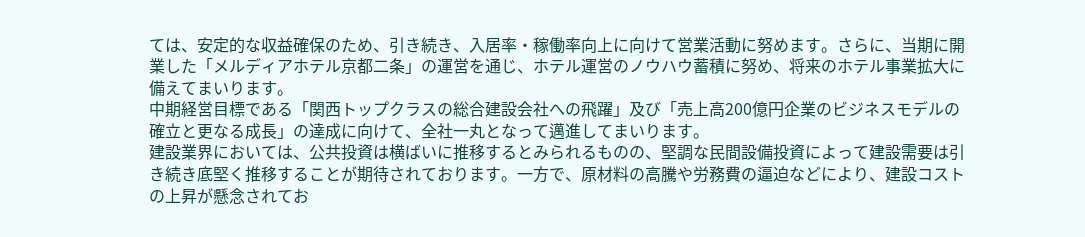ては、安定的な収益確保のため、引き続き、入居率・稼働率向上に向けて営業活動に努めます。さらに、当期に開業した「メルディアホテル京都二条」の運営を通じ、ホテル運営のノウハウ蓄積に努め、将来のホテル事業拡大に備えてまいります。
中期経営目標である「関西トップクラスの総合建設会社への飛躍」及び「売上高200億円企業のビジネスモデルの確立と更なる成長」の達成に向けて、全社一丸となって邁進してまいります。
建設業界においては、公共投資は横ばいに推移するとみられるものの、堅調な民間設備投資によって建設需要は引き続き底堅く推移することが期待されております。一方で、原材料の高騰や労務費の逼迫などにより、建設コストの上昇が懸念されてお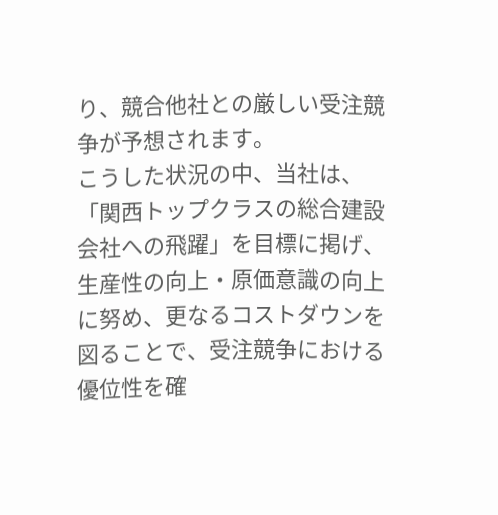り、競合他社との厳しい受注競争が予想されます。
こうした状況の中、当社は、「関西トップクラスの総合建設会社への飛躍」を目標に掲げ、生産性の向上・原価意識の向上に努め、更なるコストダウンを図ることで、受注競争における優位性を確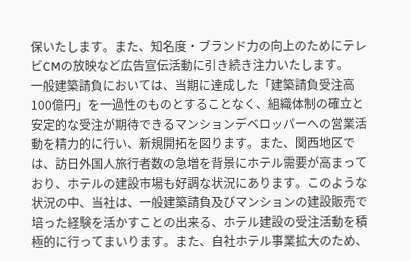保いたします。また、知名度・ブランド力の向上のためにテレビCMの放映など広告宣伝活動に引き続き注力いたします。
一般建築請負においては、当期に達成した「建築請負受注高100億円」を一過性のものとすることなく、組織体制の確立と安定的な受注が期待できるマンションデベロッパーへの営業活動を精力的に行い、新規開拓を図ります。また、関西地区では、訪日外国人旅行者数の急増を背景にホテル需要が高まっており、ホテルの建設市場も好調な状況にあります。このような状況の中、当社は、一般建築請負及びマンションの建設販売で培った経験を活かすことの出来る、ホテル建設の受注活動を積極的に行ってまいります。また、自社ホテル事業拡大のため、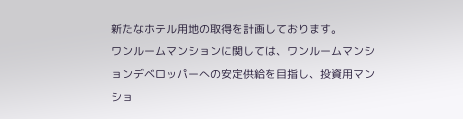新たなホテル用地の取得を計画しております。
ワンルームマンションに関しては、ワンルームマンションデベロッパーへの安定供給を目指し、投資用マンショ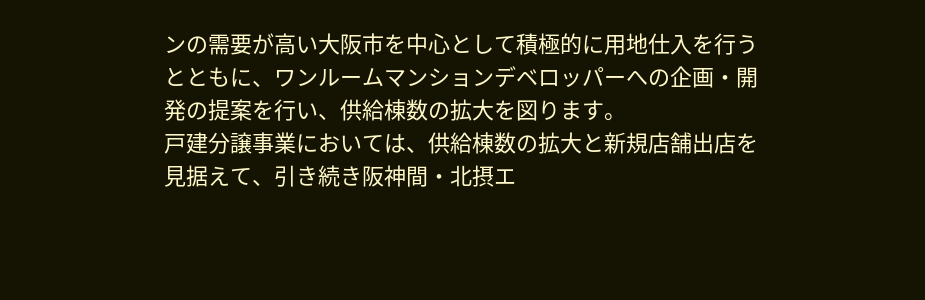ンの需要が高い大阪市を中心として積極的に用地仕入を行うとともに、ワンルームマンションデベロッパーへの企画・開発の提案を行い、供給棟数の拡大を図ります。
戸建分譲事業においては、供給棟数の拡大と新規店舗出店を見据えて、引き続き阪神間・北摂エ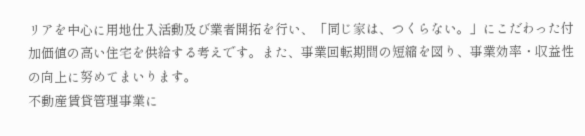リアを中心に用地仕入活動及び業者開拓を行い、「同じ家は、つくらない。」にこだわった付加価値の高い住宅を供給する考えです。また、事業回転期間の短縮を図り、事業効率・収益性の向上に努めてまいります。
不動産賃貸管理事業に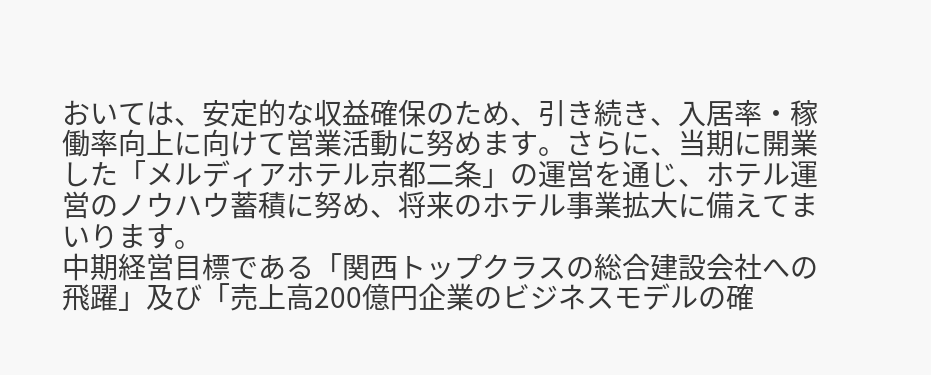おいては、安定的な収益確保のため、引き続き、入居率・稼働率向上に向けて営業活動に努めます。さらに、当期に開業した「メルディアホテル京都二条」の運営を通じ、ホテル運営のノウハウ蓄積に努め、将来のホテル事業拡大に備えてまいります。
中期経営目標である「関西トップクラスの総合建設会社への飛躍」及び「売上高200億円企業のビジネスモデルの確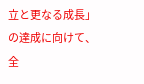立と更なる成長」の達成に向けて、全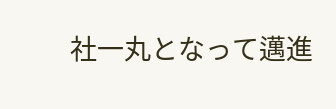社一丸となって邁進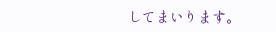してまいります。